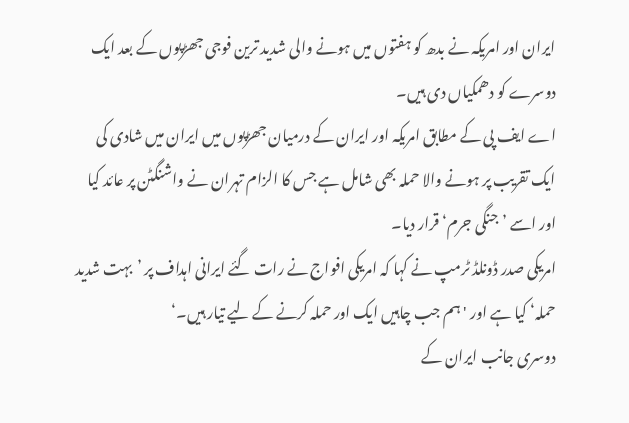ایران اور امریکہ نے بدھ کو ہفتوں میں ہونے والی شدید ترین فوجی جھڑپوں کے بعد ایک دوسرے کو دھمکیاں دی ہیں۔
اے ایف پی کے مطابق امریکہ اور ایران کے درمیان جھڑپوں میں ایران میں شادی کی ایک تقریب پر ہونے والا حملہ بھی شامل ہے جس کا الزام تہران نے واشنگٹن پر عائد کیا اور اسے ’جنگی جرم‘ قرار دیا۔
امریکی صدر ڈونلڈ ٹرمپ نے کہا کہ امریکی افواج نے رات گئے ایرانی اہداف پر ’بہت شدید حملہ‘ کیا ہے اور 'ہم جب چاہیں ایک اور حملہ کرنے کے لیے تیار ہیں۔‘
دوسری جانب ایران کے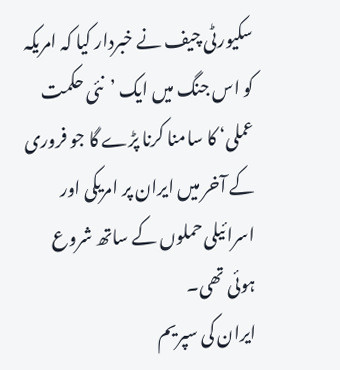سکیورٹی چیف نے خبردار کیا کہ امریکہ کو اس جنگ میں ایک ’نئی حکمت عملی‘ کا سامنا کرنا پڑے گا جو فروری کے آخر میں ایران پر امریکی اور اسرائیلی حملوں کے ساتھ شروع ہوئی تھی۔
ایران کی سپریم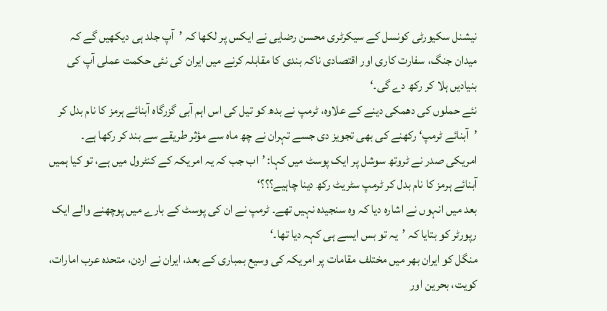نیشنل سکیورٹی کونسل کے سیکرٹری محسن رضایی نے ایکس پر لکھا کہ ’آپ جلد ہی دیکھیں گے کہ میدان جنگ، سفارت کاری اور اقتصادی ناکہ بندی کا مقابلہ کرنے میں ایران کی نئی حکمت عملی آپ کی بنیادیں ہلا کر رکھ دے گی۔‘
نئے حملوں کی دھمکی دینے کے علاوہ، ٹرمپ نے بدھ کو تیل کی اس اہم آبی گزرگاہ آبنائے ہرمز کا نام بدل کر ’آبنائے ٹرمپ‘ رکھنے کی بھی تجویز دی جسے تہران نے چھ ماہ سے مؤثر طریقے سے بند کر رکھا ہے۔
امریکی صدر نے ٹروتھ سوشل پر ایک پوسٹ میں کہا: ’اب جب کہ یہ امریکہ کے کنٹرول میں ہے، تو کیا ہمیں آبنائے ہرمز کا نام بدل کر ٹرمپ سٹریٹ رکھ دینا چاہیے؟؟؟‘
بعد میں انہوں نے اشارہ دیا کہ وہ سنجیدہ نہیں تھے۔ ٹرمپ نے ان کی پوسٹ کے بارے میں پوچھنے والے ایک رپورٹر کو بتایا کہ ’یہ تو بس ایسے ہی کہہ دیا تھا۔‘
منگل کو ایران بھر میں مختلف مقامات پر امریکہ کی وسیع بمباری کے بعد، ایران نے اردن، متحدہ عرب امارات، کویت، بحرین اور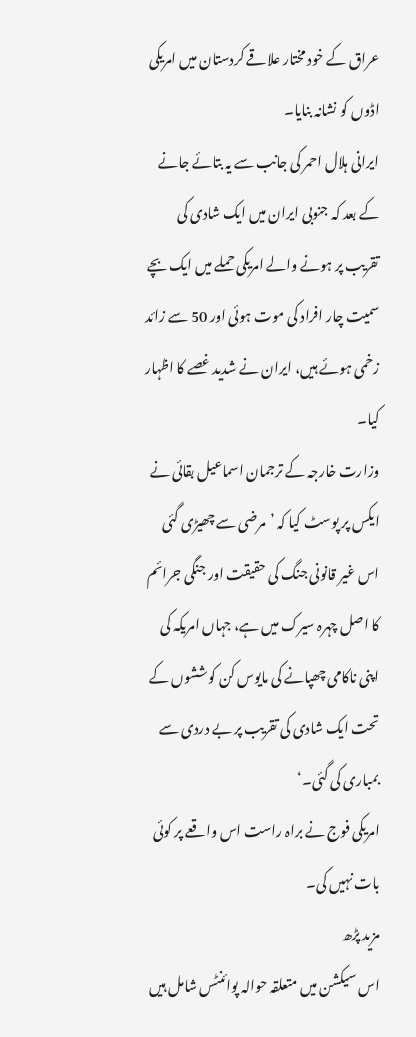عراق کے خود مختار علاقے کردستان میں امریکی اڈوں کو نشانہ بنایا۔
ایرانی ہلال احمر کی جانب سے یہ بتائے جانے کے بعد کہ جنوبی ایران میں ایک شادی کی تقریب پر ہونے والے امریکی حملے میں ایک بچے سمیت چار افراد کی موت ہوئی اور 50 سے زائد زخمی ہوئے ہیں، ایران نے شدید غصے کا اظہار کیا۔
وزارت خارجہ کے ترجمان اسماعیل بقائی نے ایکس پر پوسٹ کیا کہ ’مرضی سے چھیڑی گئی اس غیر قانونی جنگ کی حقیقت اور جنگی جرائم کا اصل چہرہ سیرک میں ہے، جہاں امریکہ کی اپنی ناکامی چھپانے کی مایوس کن کوششوں کے تحت ایک شادی کی تقریب پر بے دردی سے بمباری کی گئی۔‘
امریکی فوج نے براہ راست اس واقعے پر کوئی بات نہیں کی۔
مزید پڑھ
اس سیکشن میں متعلقہ حوالہ پوائنٹس شامل ہیں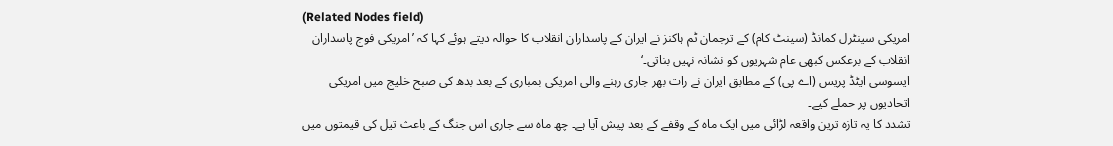(Related Nodes field)
امریکی سینٹرل کمانڈ (سینٹ کام) کے ترجمان ٹم ہاکنز نے ایران کے پاسداران انقلاب کا حوالہ دیتے ہوئے کہا کہ ’امریکی فوج پاسداران انقلاب کے برعکس کبھی عام شہریوں کو نشانہ نہیں بناتی۔‘
ایسوسی ایٹڈ پریس (اے پی) کے مطابق ایران نے رات بھر جاری رہنے والی امریکی بمباری کے بعد بدھ کی صبح خلیج میں امریکی اتحادیوں پر حملے کیے۔
تشدد کا یہ تازہ ترین واقعہ لڑائی میں ایک ماہ کے وقفے کے بعد پیش آیا ہے۔ چھ ماہ سے جاری اس جنگ کے باعث تیل کی قیمتوں میں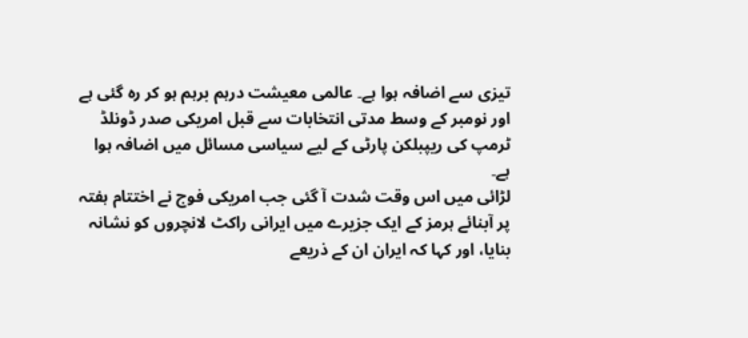تیزی سے اضافہ ہوا ہے۔ عالمی معیشت درہم برہم ہو کر رہ گئی ہے اور نومبر کے وسط مدتی انتخابات سے قبل امریکی صدر ڈونلڈ ٹرمپ کی ریپبلکن پارٹی کے لیے سیاسی مسائل میں اضافہ ہوا ہے۔
لڑائی میں اس وقت شدت آ گئی جب امریکی فوج نے اختتام ہفتہ پر آبنائے ہرمز کے ایک جزیرے میں ایرانی راکٹ لانچروں کو نشانہ بنایا، اور کہا کہ ایران ان کے ذریعے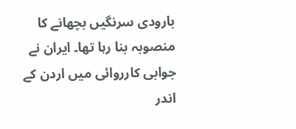بارودی سرنگیں بچھانے کا منصوبہ بنا رہا تھا۔ ایران نے جوابی کارروائی میں اردن کے اندر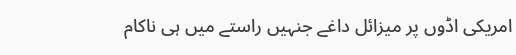امریکی اڈوں پر میزائل داغے جنہیں راستے میں ہی ناکام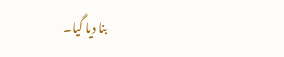بنا دیا گیا۔